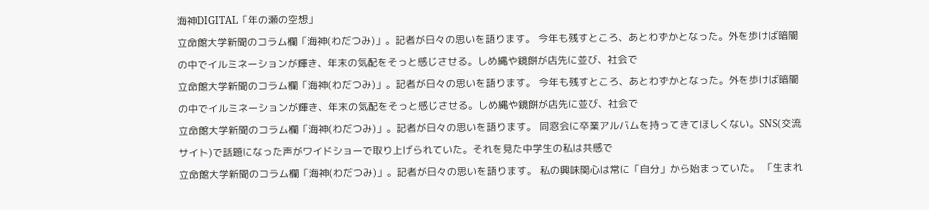海神DIGITAL「年の瀬の空想」
立命館大学新聞のコラム欄「海神(わだつみ)」。記者が日々の思いを語ります。 今年も残すところ、あとわずかとなった。外を歩けば暗闇の中でイルミネーションが輝き、年末の気配をそっと感じさせる。しめ縄や鏡餅が店先に並び、社会で
立命館大学新聞のコラム欄「海神(わだつみ)」。記者が日々の思いを語ります。 今年も残すところ、あとわずかとなった。外を歩けば暗闇の中でイルミネーションが輝き、年末の気配をそっと感じさせる。しめ縄や鏡餅が店先に並び、社会で
立命館大学新聞のコラム欄「海神(わだつみ)」。記者が日々の思いを語ります。 同窓会に卒業アルバムを持ってきてほしくない。SNS(交流サイト)で話題になった声がワイドショーで取り上げられていた。それを見た中学生の私は共感で
立命館大学新聞のコラム欄「海神(わだつみ)」。記者が日々の思いを語ります。 私の興味関心は常に「自分」から始まっていた。 「生まれ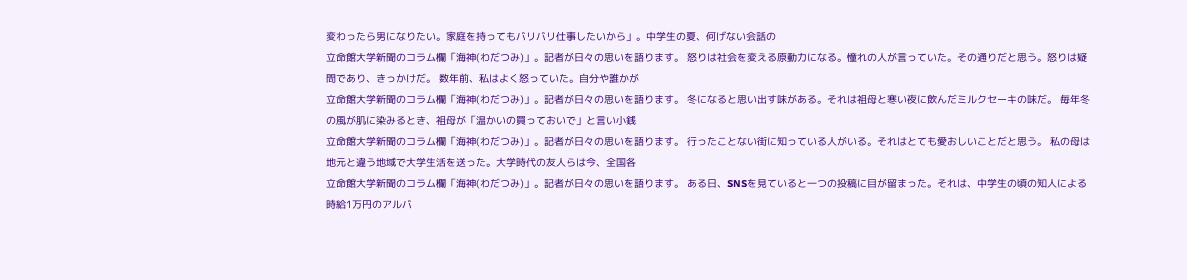変わったら男になりたい。家庭を持ってもバリバリ仕事したいから」。中学生の夏、何げない会話の
立命館大学新聞のコラム欄「海神(わだつみ)」。記者が日々の思いを語ります。 怒りは社会を変える原動力になる。憧れの人が言っていた。その通りだと思う。怒りは疑問であり、きっかけだ。 数年前、私はよく怒っていた。自分や誰かが
立命館大学新聞のコラム欄「海神(わだつみ)」。記者が日々の思いを語ります。 冬になると思い出す味がある。それは祖母と寒い夜に飲んだミルクセーキの味だ。 毎年冬の風が肌に染みるとき、祖母が「温かいの買っておいで」と言い小銭
立命館大学新聞のコラム欄「海神(わだつみ)」。記者が日々の思いを語ります。 行ったことない街に知っている人がいる。それはとても愛おしいことだと思う。 私の母は地元と違う地域で大学生活を送った。大学時代の友人らは今、全国各
立命館大学新聞のコラム欄「海神(わだつみ)」。記者が日々の思いを語ります。 ある日、SNSを見ていると一つの投稿に目が留まった。それは、中学生の頃の知人による時給1万円のアルバ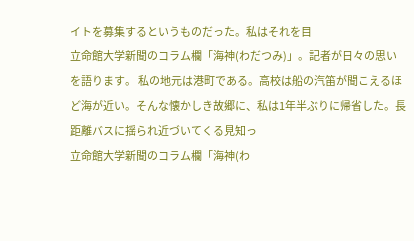イトを募集するというものだった。私はそれを目
立命館大学新聞のコラム欄「海神(わだつみ)」。記者が日々の思いを語ります。 私の地元は港町である。高校は船の汽笛が聞こえるほど海が近い。そんな懐かしき故郷に、私は1年半ぶりに帰省した。長距離バスに揺られ近づいてくる見知っ
立命館大学新聞のコラム欄「海神(わ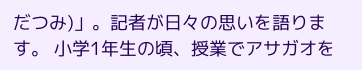だつみ)」。記者が日々の思いを語ります。 小学1年生の頃、授業でアサガオを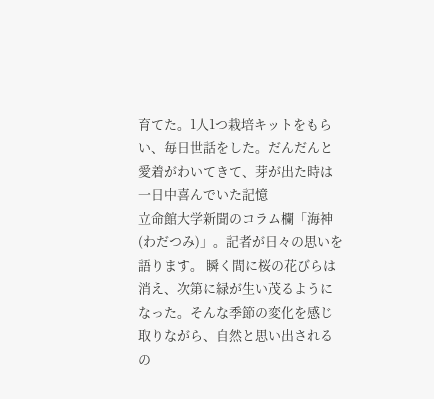育てた。1人1つ栽培キットをもらい、毎日世話をした。だんだんと愛着がわいてきて、芽が出た時は一日中喜んでいた記憶
立命館大学新聞のコラム欄「海神(わだつみ)」。記者が日々の思いを語ります。 瞬く間に桜の花びらは消え、次第に緑が生い茂るようになった。そんな季節の変化を感じ取りながら、自然と思い出されるの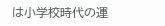は小学校時代の運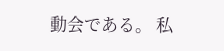動会である。 私